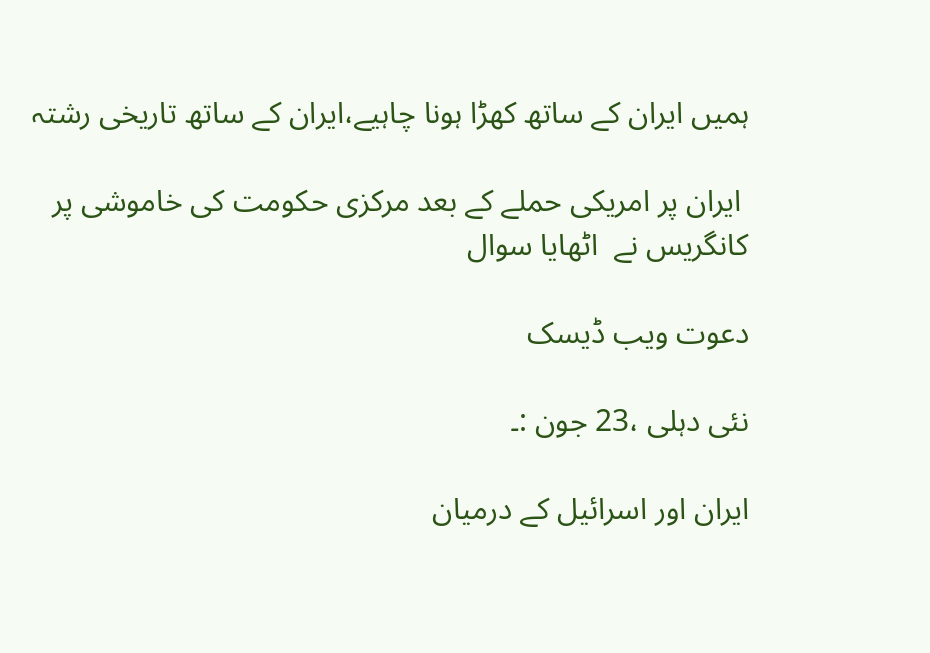ہمیں ایران کے ساتھ کھڑا ہونا چاہیے،ایران کے ساتھ تاریخی رشتہ

 ایران پر امریکی حملے کے بعد مرکزی حکومت کی خاموشی پر  کانگریس نے  اٹھایا سوال

دعوت ویب ڈیسک

نئی دہلی ،23 جون :۔

ایران اور اسرائیل کے درمیان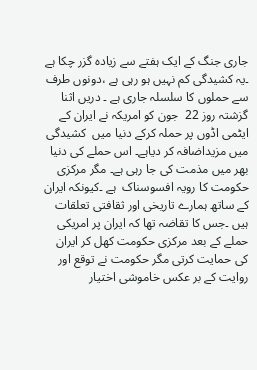جاری جنگ کے ایک ہفتے سے زیادہ گزر چکا ہے ۔یہ کشیدگی کم نہیں ہو رہی ہے ،دونوں طرف سے حملوں کا سلسلہ جاری ہے ۔ دریں اثنا گزشتہ روز 22  جون کو امریکہ نے ایران کے ایٹمی اڈوں پر حملہ کرکے دنیا میں  کشیدگی میں مزیداضافہ کر دیاہے۔ اس حملے کی دنیا بھر میں مذمت کی جا رہی ہے۔ مگر مرکزی حکومت کا رویہ افسوسناک  ہے ۔کیونکہ ایران کے ساتھ ہمارے تاریخی اور ثقافتی تعلقات ہیں ۔جس کا تقاضہ تھا کہ ایران پر امریکی حملے کے بعد مرکزی حکومت کھل کر ایران کی حمایت کرتی مگر حکومت نے توقع اور روایت کے بر عکس خاموشی اختیار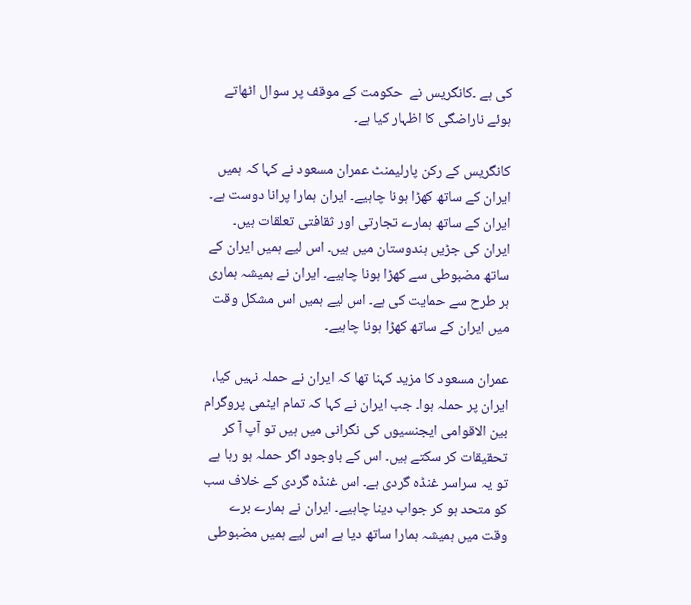کی ہے ۔کانگریس نے  حکومت کے موقف پر سوال اٹھاتے ہوئے ناراضگی کا اظہار کیا ہے۔

کانگریس کے رکن پارلیمنٹ عمران مسعود نے کہا کہ ہمیں ایران کے ساتھ کھڑا ہونا چاہیے۔ ایران ہمارا پرانا دوست ہے۔ ایران کے ساتھ ہمارے تجارتی اور ثقافتی تعلقات ہیں۔ ایران کی جڑیں ہندوستان میں ہیں۔ اس لیے ہمیں ایران کے ساتھ مضبوطی سے کھڑا ہونا چاہیے۔ ایران نے ہمیشہ ہماری ہر طرح سے حمایت کی ہے۔ اس لیے ہمیں اس مشکل وقت میں ایران کے ساتھ کھڑا ہونا چاہیے۔

عمران مسعود کا مزید کہنا تھا کہ ایران نے حملہ نہیں کیا، ایران پر حملہ ہوا۔ جب ایران نے کہا کہ تمام ایٹمی پروگرام بین الاقوامی ایجنسیوں کی نگرانی میں ہیں تو آپ آ کر تحقیقات کر سکتے ہیں۔ اس کے باوجود اگر حملہ ہو رہا ہے تو یہ سراسر غنڈہ گردی ہے۔ اس غنڈہ گردی کے خلاف سب کو متحد ہو کر جواب دینا چاہیے۔ ایران نے ہمارے برے وقت میں ہمیشہ ہمارا ساتھ دیا ہے اس لیے ہمیں مضبوطی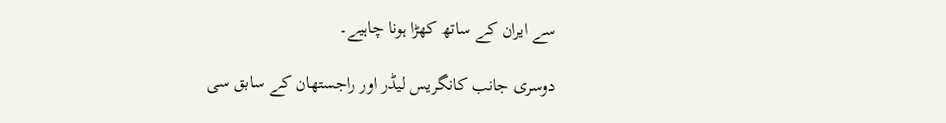سے ایران کے ساتھ کھڑا ہونا چاہیے۔

دوسری جانب کانگریس لیڈر اور راجستھان کے سابق سی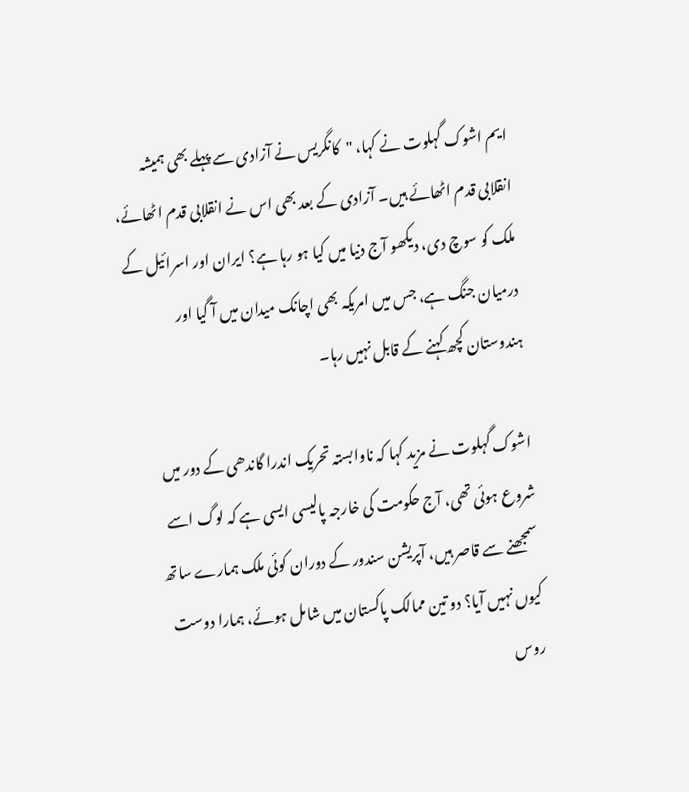ایم اشوک گہلوت نے کہا، "کانگریس نے آزادی سے پہلے بھی ہمیشہ انقلابی قدم اٹھائے ہیں۔ آزادی کے بعد بھی اس نے انقلابی قدم اٹھائے، ملک کو سوچ دی، دیکھو آج دنیا میں کیا ہو رہا ہے؟ ایران اور اسرائیل کے درمیان جنگ ہے، جس میں امریکہ بھی اچانک میدان میں آ گیا اور ہندوستان کچھ کہنے کے قابل نہیں رہا۔

اشوک گہلوت نے مزید کہا کہ ناوابستہ تحریک اندرا گاندھی کے دور میں شروع ہوئی تھی، آج حکومت کی خارجہ پالیسی ایسی ہے کہ لوگ اسے سمجھنے سے قاصر ہیں، آپریشن سندور کے دوران کوئی ملک ہمارے ساتھ کیوں نہیں آیا؟ دو تین ممالک پاکستان میں شامل ہوئے، ہمارا دوست روس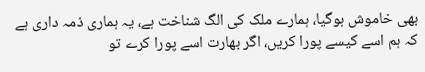بھی خاموش ہوگیا، ہمارے ملک کی الگ شناخت ہے، یہ ہماری ذمہ داری ہے کہ ہم اسے کیسے پورا کریں، اگر بھارت اسے پورا کرے تو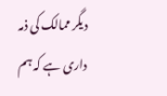دیگر ممالک کی ذمہ داری ہے کہ ہم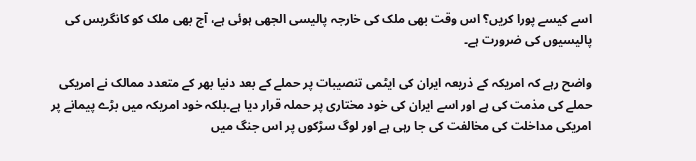اسے کیسے پورا کریں؟ اس وقت بھی ملک کی خارجہ پالیسی الجھی ہوئی ہے، آج بھی ملک کو کانگریس کی پالیسیوں کی ضرورت ہے۔

واضح رہے کہ امریکہ کے ذریعہ ایران کی ایٹمی تنصیبات پر حملے کے بعد دنیا بھر کے متعدد ممالک نے امریکی حملے کی مذمت کی ہے اور اسے ایران کی خود مختاری پر حملہ قرار دیا ہے۔بلکہ خود امریکہ میں بڑے پیمانے پر امریکی مداخلت کی مخالفت کی جا رہی ہے اور لوگ سڑکوں پر اس جنگ میں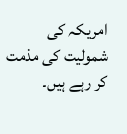امریکہ کی شمولیت کی مذمت کر رہے ہیں۔